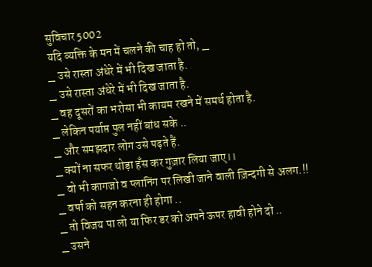सुविचार 5002
यदि व्यक्ति के मन में चलने की चाह हो तो, _
_ उसे रास्ता अंधेरे में भी दिख जाता है.
_ उसे रास्ता अंधेरे में भी दिख जाता है.
_ वह दूसरों का भरोसा भी कायम रखने में समर्थ होता है.
_ लेकिन पर्याप्त पुल नहीं बांध सके ..
_ और समझदार लोग उसे पढ़ते हैं.
_ क्यों ना सफर थोड़ा हँस कर गुज़ार लिया जाए।।
_ वो भी कागजो व प्लानिंग पर लिखी जाने वाली ज़िन्दगी से अलग.!!
_ वर्षा को सहन करना ही होगा ..
_ तो विजय पा लो या फिर डर को अपने ऊपर हावी होने दो ..
_ उसने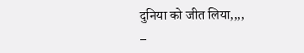दुनिया को जीत लिया,,,,
_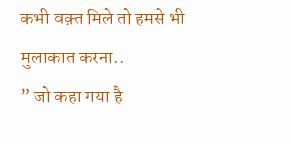कभी वक़्त मिले तो हमसे भी मुलाकात करना..
” जो कहा गया है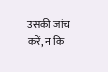उसकी जांच करें, न कि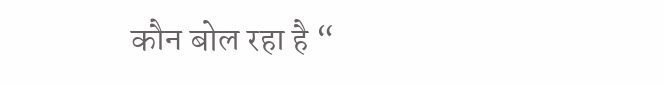कौन बोल रहा है “